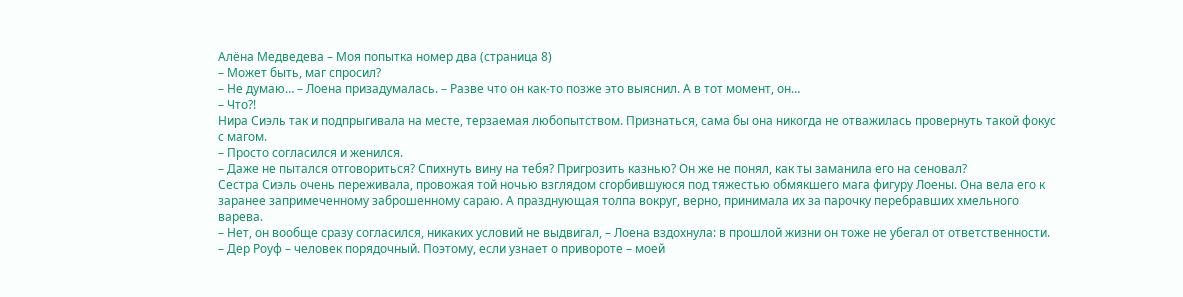Алёна Медведева – Моя попытка номер два (страница 8)
– Может быть, маг спросил?
– Не думаю… – Лоена призадумалась. – Разве что он как-то позже это выяснил. А в тот момент, он…
– Что?!
Нира Сиэль так и подпрыгивала на месте, терзаемая любопытством. Признаться, сама бы она никогда не отважилась провернуть такой фокус с магом.
– Просто согласился и женился.
– Даже не пытался отговориться? Спихнуть вину на тебя? Пригрозить казнью? Он же не понял, как ты заманила его на сеновал?
Сестра Сиэль очень переживала, провожая той ночью взглядом сгорбившуюся под тяжестью обмякшего мага фигуру Лоены. Она вела его к заранее запримеченному заброшенному сараю. А празднующая толпа вокруг, верно, принимала их за парочку перебравших хмельного варева.
– Нет, он вообще сразу согласился, никаких условий не выдвигал, – Лоена вздохнула: в прошлой жизни он тоже не убегал от ответственности. – Дер Роуф – человек порядочный. Поэтому, если узнает о привороте – моей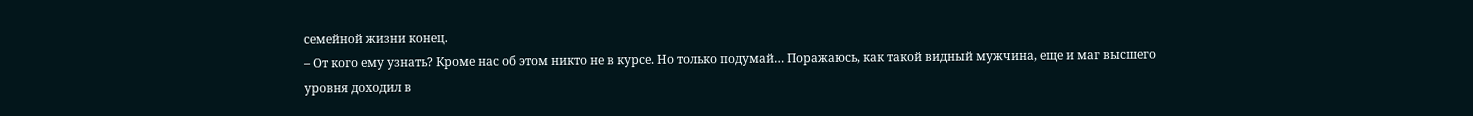семейной жизни конец.
– От кого ему узнать? Кроме нас об этом никто не в курсе. Но только подумай… Поражаюсь, как такой видный мужчина, еще и маг высшего уровня доходил в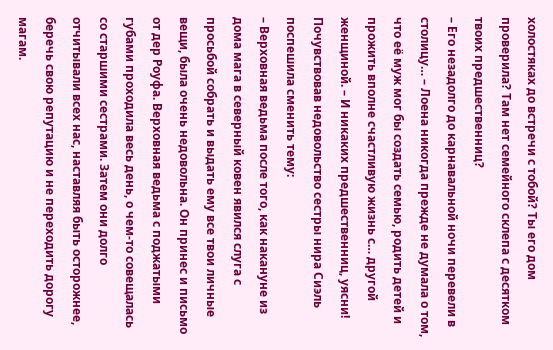холостяках до встречи с тобой? Ты его дом проверила? Там нет семейного склепа с десятком твоих предшественниц?
– Его незадолго до карнавальной ночи перевели в столицу… – Лоена никогда прежде не думала о том, что её муж мог бы создать семью, родить детей и прожить вполне счастливую жизнь с… другой женщиной. – И никаких предшественниц, уясни!
Почувствовав недовольство сестры нира Сиэль поспешила сменить тему:
– Верховная ведьма после того, как накануне из дома мага в северный ковен явился слуга с просьбой собрать и выдать ему все твои личные вещи, была очень недовольна. Он принес и письмо от дер Роуфа. Верховная ведьма с поджатыми губами проходила весь день, о чем-то совещалась со старшими сестрами. Затем они долго отчитывали всех нас, наставляя быть осторожнее, беречь свою репутацию и не переходить дорогу магам.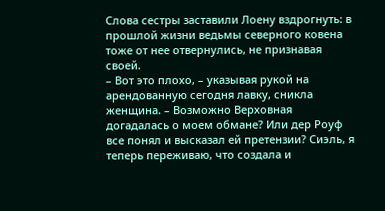Слова сестры заставили Лоену вздрогнуть: в прошлой жизни ведьмы северного ковена тоже от нее отвернулись, не признавая своей.
– Вот это плохо, – указывая рукой на арендованную сегодня лавку, сникла женщина. – Возможно Верховная догадалась о моем обмане? Или дер Роуф все понял и высказал ей претензии? Сиэль, я теперь переживаю, что создала и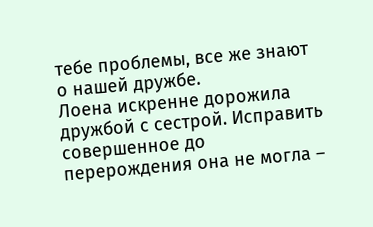тебе проблемы, все же знают о нашей дружбе.
Лоена искренне дорожила дружбой с сестрой. Исправить совершенное до перерождения она не могла –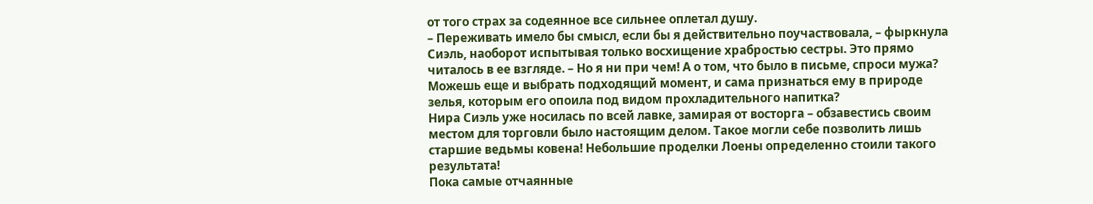от того страх за содеянное все сильнее оплетал душу.
– Переживать имело бы смысл, если бы я действительно поучаствовала, – фыркнула Сиэль, наоборот испытывая только восхищение храбростью сестры. Это прямо читалось в ее взгляде. – Но я ни при чем! А о том, что было в письме, спроси мужа? Можешь еще и выбрать подходящий момент, и сама признаться ему в природе зелья, которым его опоила под видом прохладительного напитка?
Нира Сиэль уже носилась по всей лавке, замирая от восторга – обзавестись своим местом для торговли было настоящим делом. Такое могли себе позволить лишь старшие ведьмы ковена! Небольшие проделки Лоены определенно стоили такого результата!
Пока самые отчаянные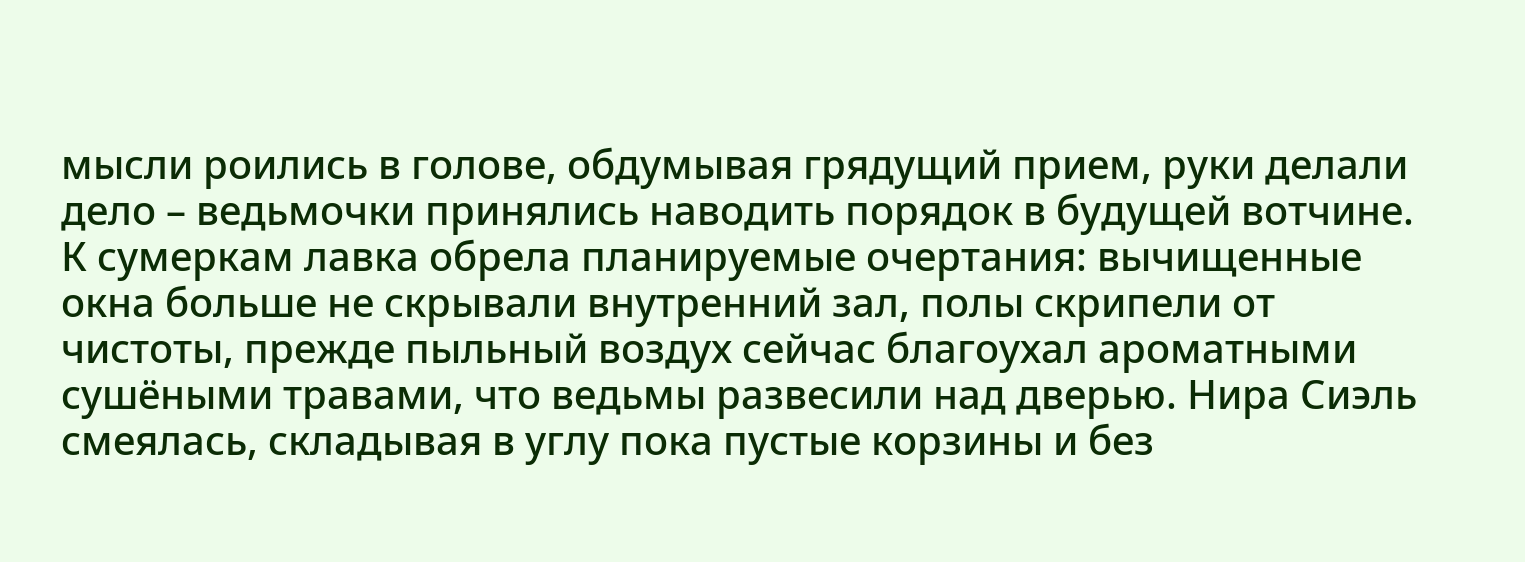мысли роились в голове, обдумывая грядущий прием, руки делали дело – ведьмочки принялись наводить порядок в будущей вотчине. К сумеркам лавка обрела планируемые очертания: вычищенные окна больше не скрывали внутренний зал, полы скрипели от чистоты, прежде пыльный воздух сейчас благоухал ароматными сушёными травами, что ведьмы развесили над дверью. Нира Сиэль смеялась, складывая в углу пока пустые корзины и без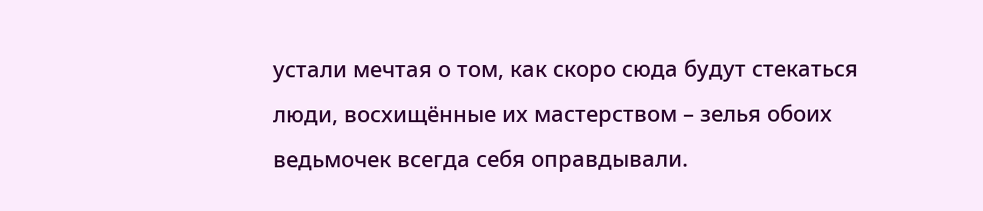устали мечтая о том, как скоро сюда будут стекаться люди, восхищённые их мастерством – зелья обоих ведьмочек всегда себя оправдывали.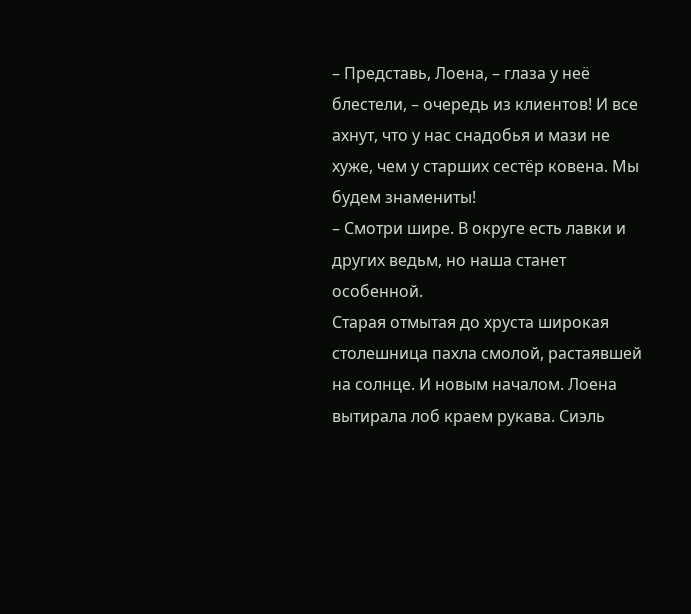– Представь, Лоена, – глаза у неё блестели, – очередь из клиентов! И все ахнут, что у нас снадобья и мази не хуже, чем у старших сестёр ковена. Мы будем знамениты!
– Смотри шире. В округе есть лавки и других ведьм, но наша станет особенной.
Старая отмытая до хруста широкая столешница пахла смолой, растаявшей на солнце. И новым началом. Лоена вытирала лоб краем рукава. Сиэль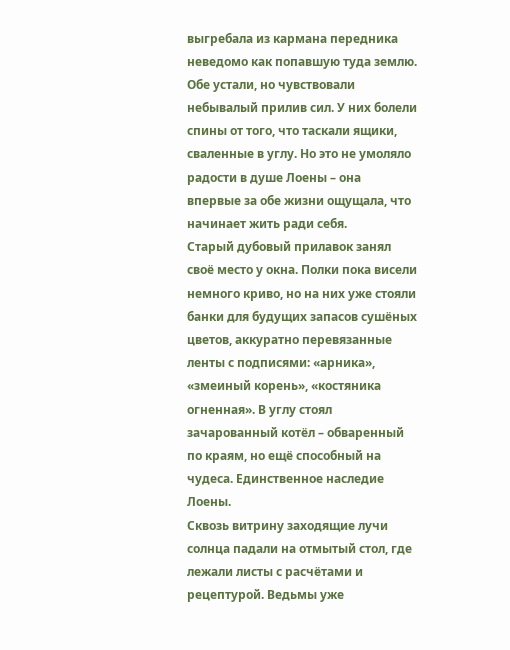выгребала из кармана передника неведомо как попавшую туда землю. Обе устали, но чувствовали небывалый прилив сил. У них болели спины от того, что таскали ящики, сваленные в углу. Но это не умоляло радости в душе Лоены – она впервые за обе жизни ощущала, что начинает жить ради себя.
Старый дубовый прилавок занял своё место у окна. Полки пока висели немного криво, но на них уже стояли банки для будущих запасов сушёных цветов, аккуратно перевязанные ленты с подписями: «арника», «змеиный корень», «костяника огненная». В углу стоял зачарованный котёл – обваренный по краям, но ещё способный на чудеса. Единственное наследие Лоены.
Сквозь витрину заходящие лучи солнца падали на отмытый стол, где лежали листы с расчётами и рецептурой. Ведьмы уже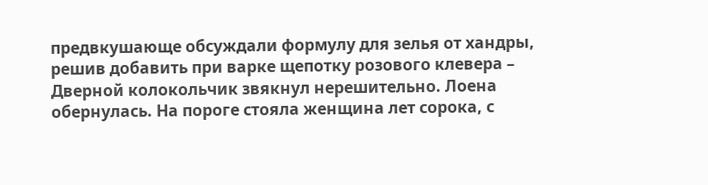предвкушающе обсуждали формулу для зелья от хандры, решив добавить при варке щепотку розового клевера –
Дверной колокольчик звякнул нерешительно. Лоена обернулась. На пороге стояла женщина лет сорока, с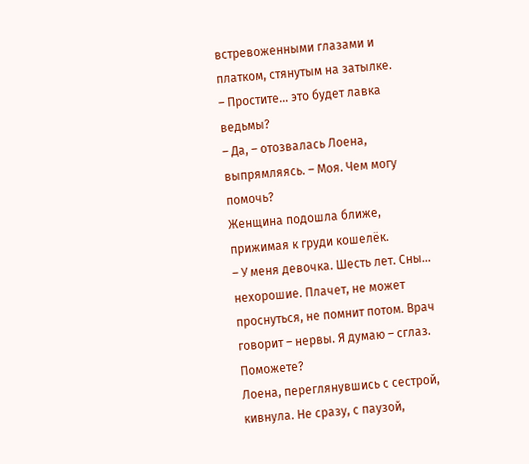встревоженными глазами и платком, стянутым на затылке.
– Простите… это будет лавка ведьмы?
– Да, – отозвалась Лоена, выпрямляясь. – Моя. Чем могу помочь?
Женщина подошла ближе, прижимая к груди кошелёк.
– У меня девочка. Шесть лет. Сны… нехорошие. Плачет, не может проснуться, не помнит потом. Врач говорит – нервы. Я думаю – сглаз. Поможете?
Лоена, переглянувшись с сестрой, кивнула. Не сразу, с паузой,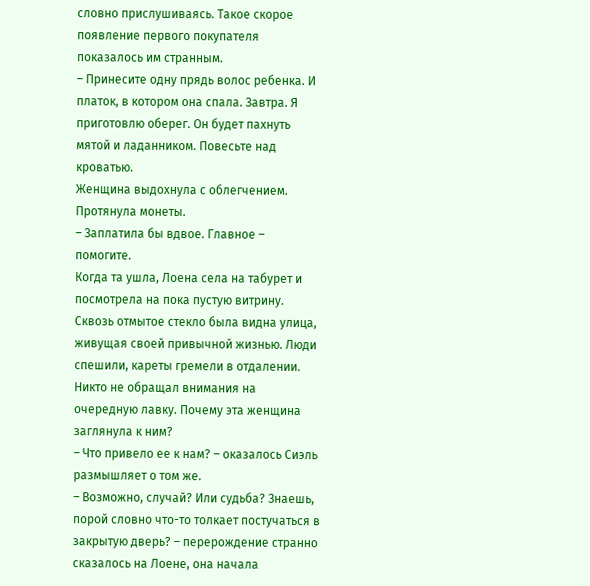словно прислушиваясь. Такое скорое появление первого покупателя показалось им странным.
– Принесите одну прядь волос ребенка. И платок, в котором она спала. Завтра. Я приготовлю оберег. Он будет пахнуть мятой и ладанником. Повесьте над кроватью.
Женщина выдохнула с облегчением. Протянула монеты.
– Заплатила бы вдвое. Главное – помогите.
Когда та ушла, Лоена села на табурет и посмотрела на пока пустую витрину. Сквозь отмытое стекло была видна улица, живущая своей привычной жизнью. Люди спешили, кареты гремели в отдалении. Никто не обращал внимания на очередную лавку. Почему эта женщина заглянула к ним?
– Что привело ее к нам? – оказалось Сиэль размышляет о том же.
– Возможно, случай? Или судьба? Знаешь, порой словно что-то толкает постучаться в закрытую дверь? – перерождение странно сказалось на Лоене, она начала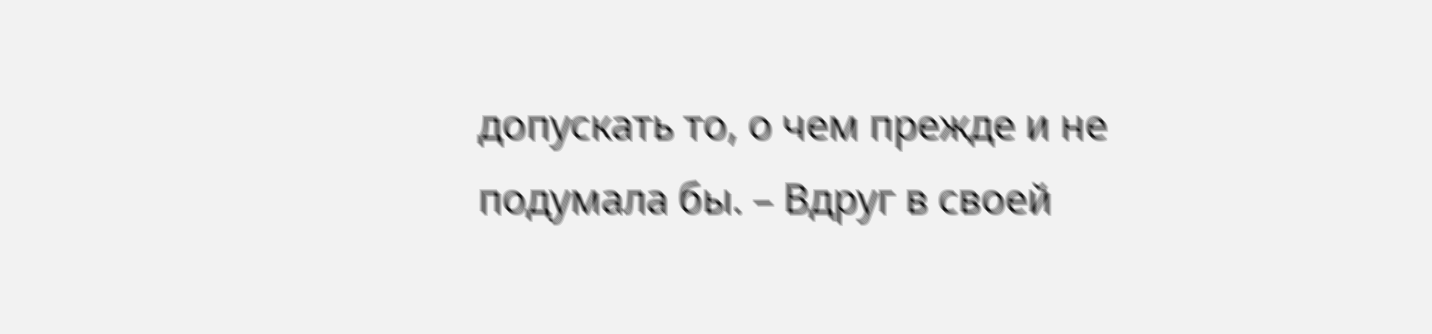допускать то, о чем прежде и не подумала бы. – Вдруг в своей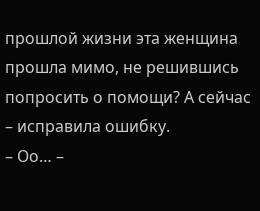прошлой жизни эта женщина прошла мимо, не решившись попросить о помощи? А сейчас – исправила ошибку.
– Оо… –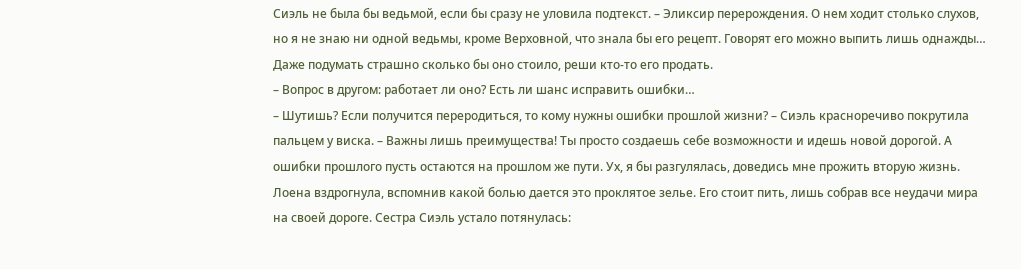Сиэль не была бы ведьмой, если бы сразу не уловила подтекст. – Эликсир перерождения. О нем ходит столько слухов, но я не знаю ни одной ведьмы, кроме Верховной, что знала бы его рецепт. Говорят его можно выпить лишь однажды… Даже подумать страшно сколько бы оно стоило, реши кто-то его продать.
– Вопрос в другом: работает ли оно? Есть ли шанс исправить ошибки…
– Шутишь? Если получится переродиться, то кому нужны ошибки прошлой жизни? – Сиэль красноречиво покрутила пальцем у виска. – Важны лишь преимущества! Ты просто создаешь себе возможности и идешь новой дорогой. А ошибки прошлого пусть остаются на прошлом же пути. Ух, я бы разгулялась, доведись мне прожить вторую жизнь.
Лоена вздрогнула, вспомнив какой болью дается это проклятое зелье. Его стоит пить, лишь собрав все неудачи мира на своей дороге. Сестра Сиэль устало потянулась: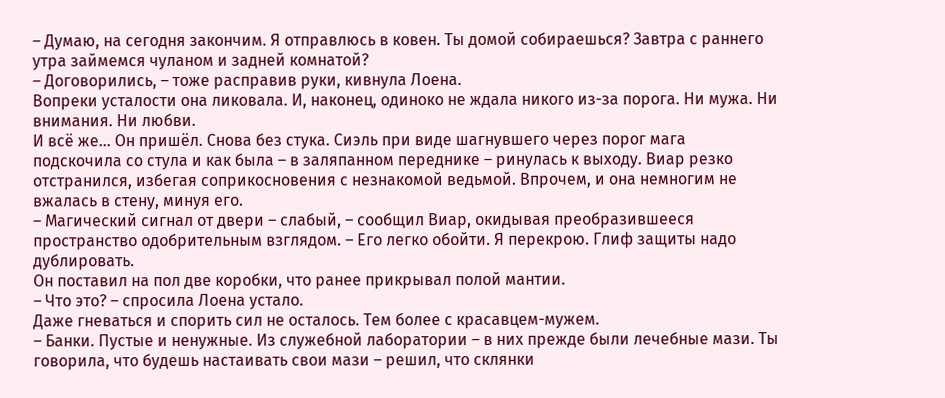– Думаю, на сегодня закончим. Я отправлюсь в ковен. Ты домой собираешься? Завтра с раннего утра займемся чуланом и задней комнатой?
– Договорились, – тоже расправив руки, кивнула Лоена.
Вопреки усталости она ликовала. И, наконец, одиноко не ждала никого из-за порога. Ни мужа. Ни внимания. Ни любви.
И всё же… Он пришёл. Снова без стука. Сиэль при виде шагнувшего через порог мага подскочила со стула и как была – в заляпанном переднике – ринулась к выходу. Виар резко отстранился, избегая соприкосновения с незнакомой ведьмой. Впрочем, и она немногим не вжалась в стену, минуя его.
– Магический сигнал от двери – слабый, – сообщил Виар, окидывая преобразившееся пространство одобрительным взглядом. – Его легко обойти. Я перекрою. Глиф защиты надо дублировать.
Он поставил на пол две коробки, что ранее прикрывал полой мантии.
– Что это? – спросила Лоена устало.
Даже гневаться и спорить сил не осталось. Тем более с красавцем-мужем.
– Банки. Пустые и ненужные. Из служебной лаборатории – в них прежде были лечебные мази. Ты говорила, что будешь настаивать свои мази – решил, что склянки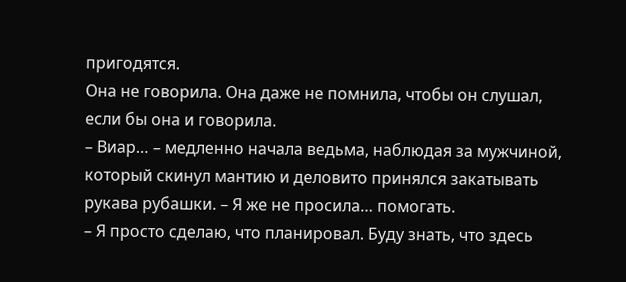пригодятся.
Она не говорила. Она даже не помнила, чтобы он слушал, если бы она и говорила.
– Виар… – медленно начала ведьма, наблюдая за мужчиной, который скинул мантию и деловито принялся закатывать рукава рубашки. – Я же не просила… помогать.
– Я просто сделаю, что планировал. Буду знать, что здесь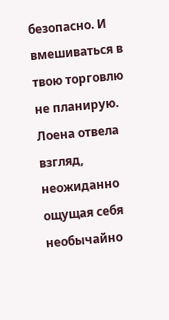безопасно. И вмешиваться в твою торговлю не планирую.
Лоена отвела взгляд, неожиданно ощущая себя необычайно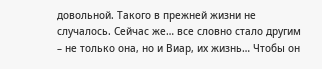довольной. Такого в прежней жизни не случалось. Сейчас же… все словно стало другим – не только она, но и Виар, их жизнь… Чтобы он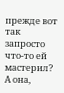прежде вот так запросто что-то ей мастерил? А она,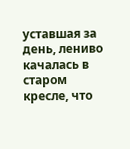уставшая за день, лениво качалась в старом кресле, что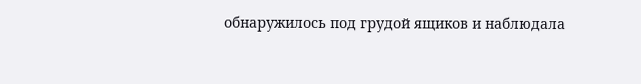обнаружилось под грудой ящиков и наблюдала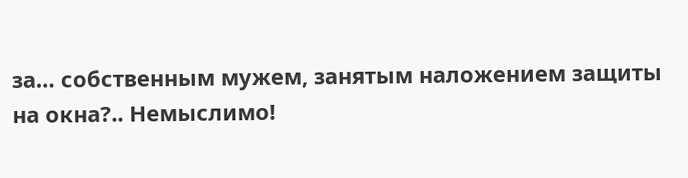за… собственным мужем, занятым наложением защиты на окна?.. Немыслимо!